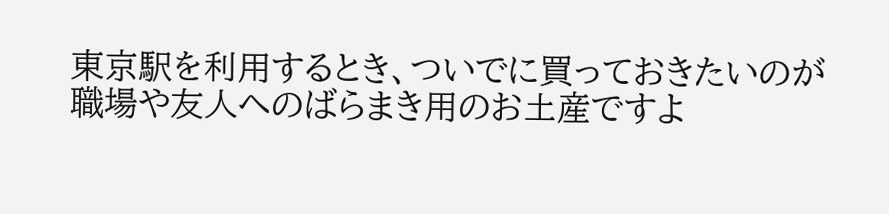東京駅を利用するとき、ついでに買っておきたいのが職場や友人へのばらまき用のお土産ですよ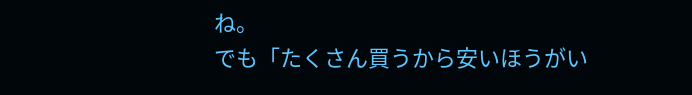ね。
でも「たくさん買うから安いほうがい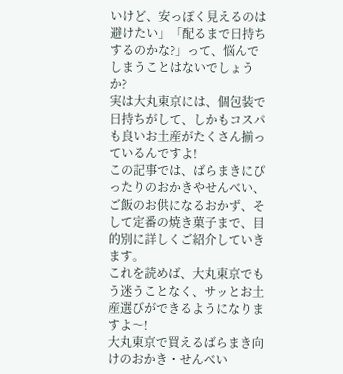いけど、安っぽく見えるのは避けたい」「配るまで日持ちするのかな?」って、悩んでしまうことはないでしょうか?
実は大丸東京には、個包装で日持ちがして、しかもコスパも良いお土産がたくさん揃っているんですよ!
この記事では、ばらまきにぴったりのおかきやせんべい、ご飯のお供になるおかず、そして定番の焼き菓子まで、目的別に詳しくご紹介していきます。
これを読めば、大丸東京でもう迷うことなく、サッとお土産選びができるようになりますよ〜!
大丸東京で買えるばらまき向けのおかき・せんべい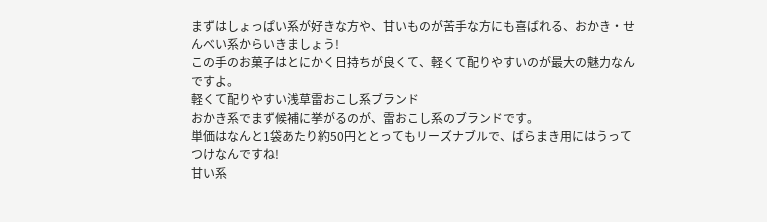まずはしょっぱい系が好きな方や、甘いものが苦手な方にも喜ばれる、おかき・せんべい系からいきましょう!
この手のお菓子はとにかく日持ちが良くて、軽くて配りやすいのが最大の魅力なんですよ。
軽くて配りやすい浅草雷おこし系ブランド
おかき系でまず候補に挙がるのが、雷おこし系のブランドです。
単価はなんと1袋あたり約50円ととってもリーズナブルで、ばらまき用にはうってつけなんですね!
甘い系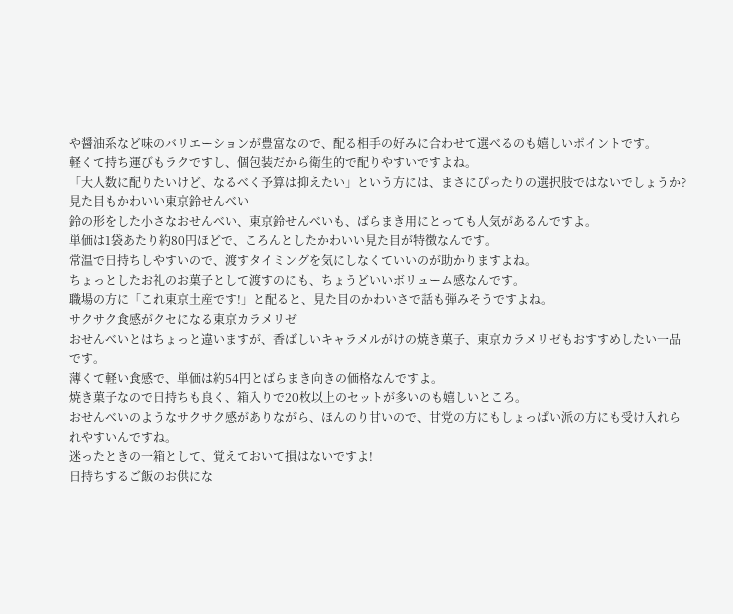や醤油系など味のバリエーションが豊富なので、配る相手の好みに合わせて選べるのも嬉しいポイントです。
軽くて持ち運びもラクですし、個包装だから衛生的で配りやすいですよね。
「大人数に配りたいけど、なるべく予算は抑えたい」という方には、まさにぴったりの選択肢ではないでしょうか?
見た目もかわいい東京鈴せんべい
鈴の形をした小さなおせんべい、東京鈴せんべいも、ばらまき用にとっても人気があるんですよ。
単価は1袋あたり約80円ほどで、ころんとしたかわいい見た目が特徴なんです。
常温で日持ちしやすいので、渡すタイミングを気にしなくていいのが助かりますよね。
ちょっとしたお礼のお菓子として渡すのにも、ちょうどいいボリューム感なんです。
職場の方に「これ東京土産です!」と配ると、見た目のかわいさで話も弾みそうですよね。
サクサク食感がクセになる東京カラメリゼ
おせんべいとはちょっと違いますが、香ばしいキャラメルがけの焼き菓子、東京カラメリゼもおすすめしたい一品です。
薄くて軽い食感で、単価は約54円とばらまき向きの価格なんですよ。
焼き菓子なので日持ちも良く、箱入りで20枚以上のセットが多いのも嬉しいところ。
おせんべいのようなサクサク感がありながら、ほんのり甘いので、甘党の方にもしょっぱい派の方にも受け入れられやすいんですね。
迷ったときの一箱として、覚えておいて損はないですよ!
日持ちするご飯のお供にな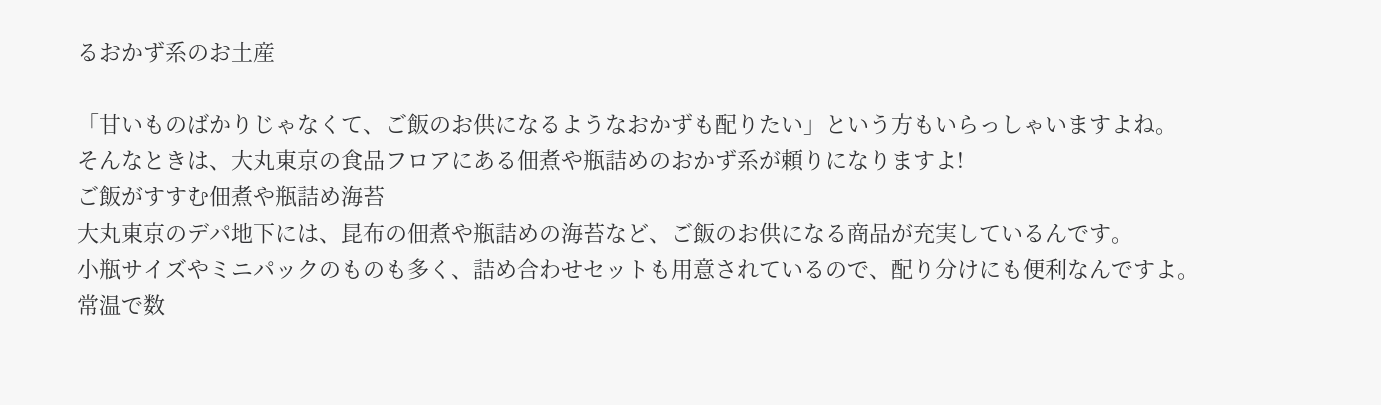るおかず系のお土産

「甘いものばかりじゃなくて、ご飯のお供になるようなおかずも配りたい」という方もいらっしゃいますよね。
そんなときは、大丸東京の食品フロアにある佃煮や瓶詰めのおかず系が頼りになりますよ!
ご飯がすすむ佃煮や瓶詰め海苔
大丸東京のデパ地下には、昆布の佃煮や瓶詰めの海苔など、ご飯のお供になる商品が充実しているんです。
小瓶サイズやミニパックのものも多く、詰め合わせセットも用意されているので、配り分けにも便利なんですよ。
常温で数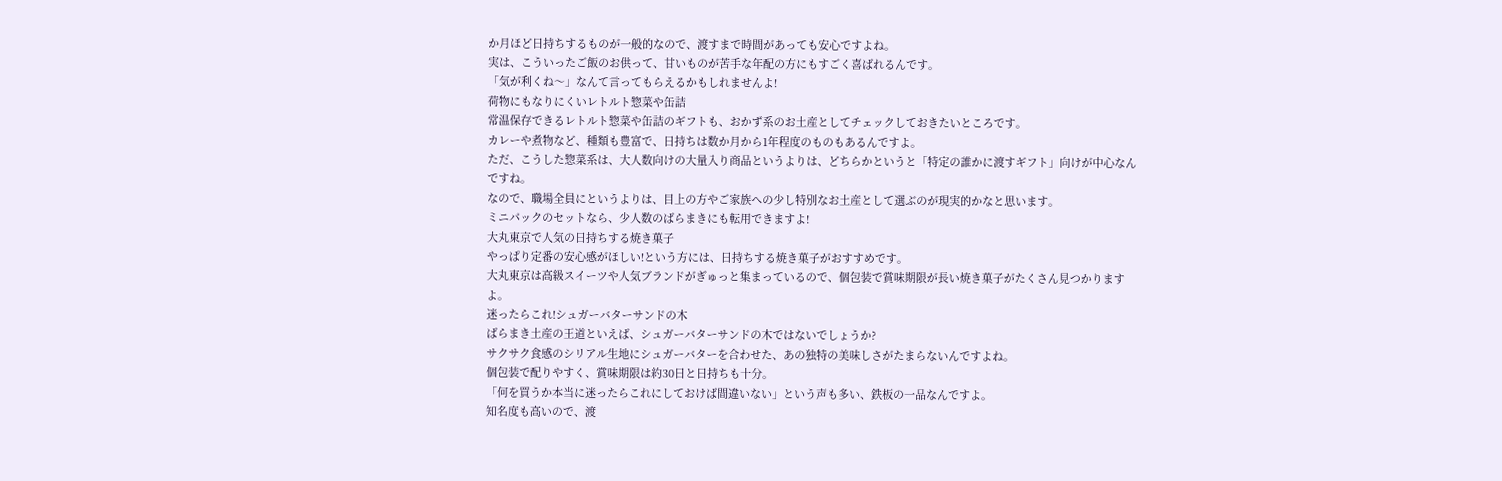か月ほど日持ちするものが一般的なので、渡すまで時間があっても安心ですよね。
実は、こういったご飯のお供って、甘いものが苦手な年配の方にもすごく喜ばれるんです。
「気が利くね〜」なんて言ってもらえるかもしれませんよ!
荷物にもなりにくいレトルト惣菜や缶詰
常温保存できるレトルト惣菜や缶詰のギフトも、おかず系のお土産としてチェックしておきたいところです。
カレーや煮物など、種類も豊富で、日持ちは数か月から1年程度のものもあるんですよ。
ただ、こうした惣菜系は、大人数向けの大量入り商品というよりは、どちらかというと「特定の誰かに渡すギフト」向けが中心なんですね。
なので、職場全員にというよりは、目上の方やご家族への少し特別なお土産として選ぶのが現実的かなと思います。
ミニパックのセットなら、少人数のばらまきにも転用できますよ!
大丸東京で人気の日持ちする焼き菓子
やっぱり定番の安心感がほしい!という方には、日持ちする焼き菓子がおすすめです。
大丸東京は高級スイーツや人気ブランドがぎゅっと集まっているので、個包装で賞味期限が長い焼き菓子がたくさん見つかりますよ。
迷ったらこれ!シュガーバターサンドの木
ばらまき土産の王道といえば、シュガーバターサンドの木ではないでしょうか?
サクサク食感のシリアル生地にシュガーバターを合わせた、あの独特の美味しさがたまらないんですよね。
個包装で配りやすく、賞味期限は約30日と日持ちも十分。
「何を買うか本当に迷ったらこれにしておけば間違いない」という声も多い、鉄板の一品なんですよ。
知名度も高いので、渡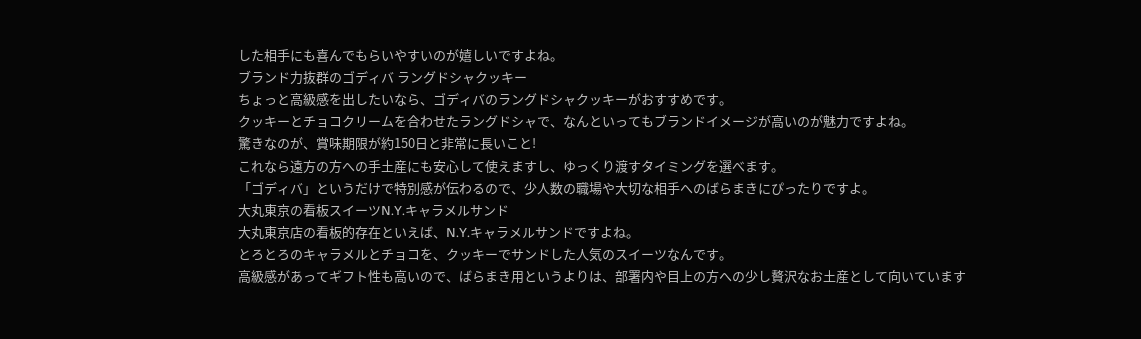した相手にも喜んでもらいやすいのが嬉しいですよね。
ブランド力抜群のゴディバ ラングドシャクッキー
ちょっと高級感を出したいなら、ゴディバのラングドシャクッキーがおすすめです。
クッキーとチョコクリームを合わせたラングドシャで、なんといってもブランドイメージが高いのが魅力ですよね。
驚きなのが、賞味期限が約150日と非常に長いこと!
これなら遠方の方への手土産にも安心して使えますし、ゆっくり渡すタイミングを選べます。
「ゴディバ」というだけで特別感が伝わるので、少人数の職場や大切な相手へのばらまきにぴったりですよ。
大丸東京の看板スイーツN.Y.キャラメルサンド
大丸東京店の看板的存在といえば、N.Y.キャラメルサンドですよね。
とろとろのキャラメルとチョコを、クッキーでサンドした人気のスイーツなんです。
高級感があってギフト性も高いので、ばらまき用というよりは、部署内や目上の方への少し贅沢なお土産として向いています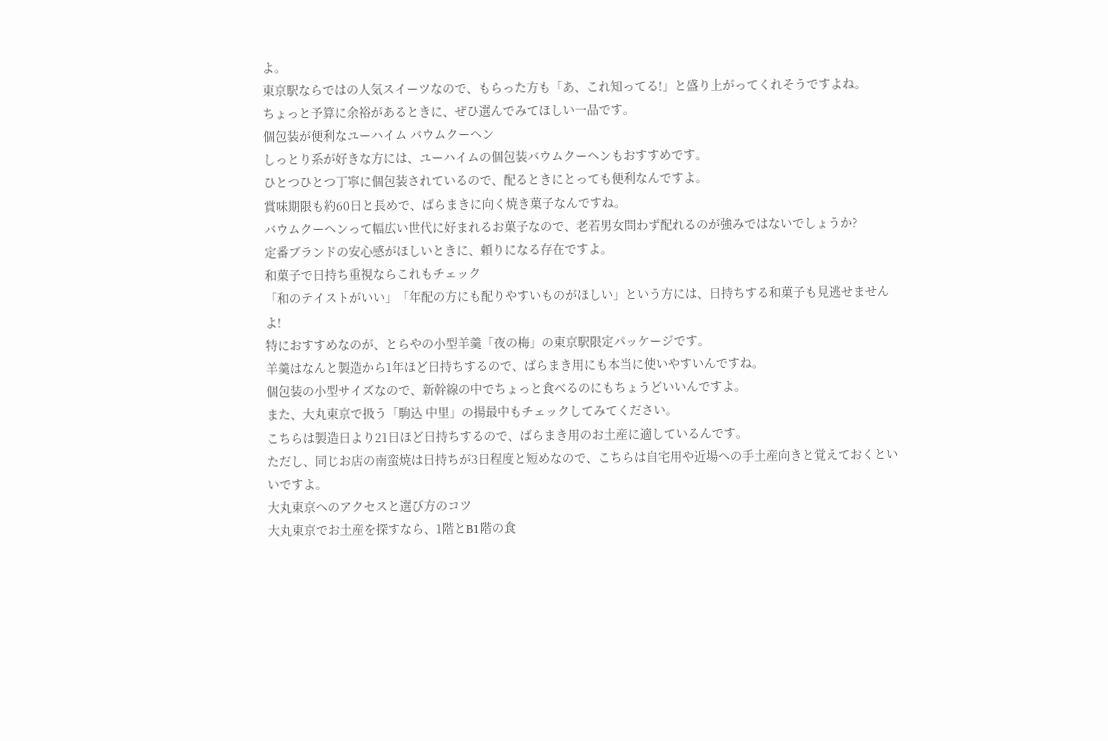よ。
東京駅ならではの人気スイーツなので、もらった方も「あ、これ知ってる!」と盛り上がってくれそうですよね。
ちょっと予算に余裕があるときに、ぜひ選んでみてほしい一品です。
個包装が便利なユーハイム バウムクーヘン
しっとり系が好きな方には、ユーハイムの個包装バウムクーヘンもおすすめです。
ひとつひとつ丁寧に個包装されているので、配るときにとっても便利なんですよ。
賞味期限も約60日と長めで、ばらまきに向く焼き菓子なんですね。
バウムクーヘンって幅広い世代に好まれるお菓子なので、老若男女問わず配れるのが強みではないでしょうか?
定番ブランドの安心感がほしいときに、頼りになる存在ですよ。
和菓子で日持ち重視ならこれもチェック
「和のテイストがいい」「年配の方にも配りやすいものがほしい」という方には、日持ちする和菓子も見逃せませんよ!
特におすすめなのが、とらやの小型羊羹「夜の梅」の東京駅限定パッケージです。
羊羹はなんと製造から1年ほど日持ちするので、ばらまき用にも本当に使いやすいんですね。
個包装の小型サイズなので、新幹線の中でちょっと食べるのにもちょうどいいんですよ。
また、大丸東京で扱う「駒込 中里」の揚最中もチェックしてみてください。
こちらは製造日より21日ほど日持ちするので、ばらまき用のお土産に適しているんです。
ただし、同じお店の南蛮焼は日持ちが3日程度と短めなので、こちらは自宅用や近場への手土産向きと覚えておくといいですよ。
大丸東京へのアクセスと選び方のコツ
大丸東京でお土産を探すなら、1階とB1階の食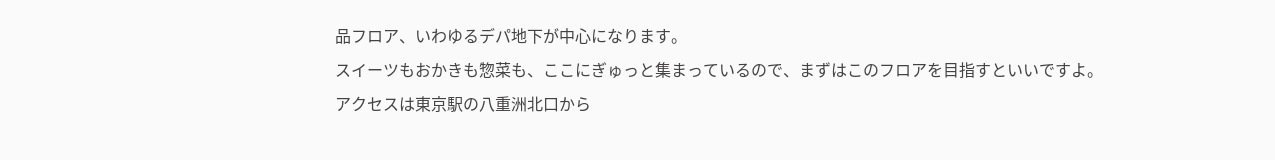品フロア、いわゆるデパ地下が中心になります。
スイーツもおかきも惣菜も、ここにぎゅっと集まっているので、まずはこのフロアを目指すといいですよ。
アクセスは東京駅の八重洲北口から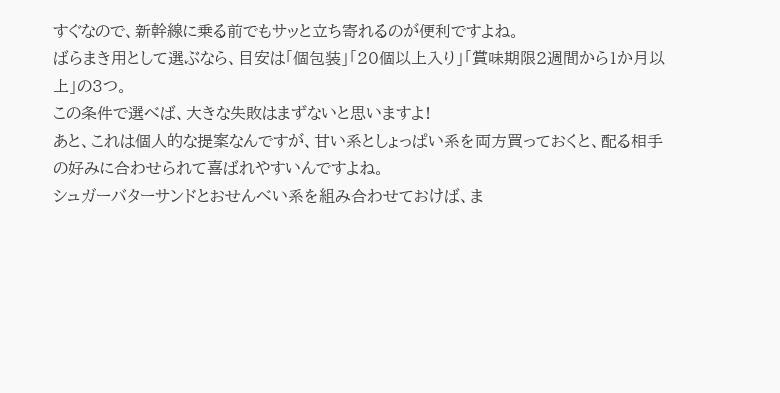すぐなので、新幹線に乗る前でもサッと立ち寄れるのが便利ですよね。
ばらまき用として選ぶなら、目安は「個包装」「20個以上入り」「賞味期限2週間から1か月以上」の3つ。
この条件で選べば、大きな失敗はまずないと思いますよ!
あと、これは個人的な提案なんですが、甘い系としょっぱい系を両方買っておくと、配る相手の好みに合わせられて喜ばれやすいんですよね。
シュガーバターサンドとおせんべい系を組み合わせておけば、ま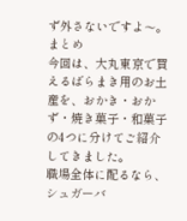ず外さないですよ〜。
まとめ
今回は、大丸東京で買えるばらまき用のお土産を、おかき・おかず・焼き菓子・和菓子の4つに分けてご紹介してきました。
職場全体に配るなら、シュガーバ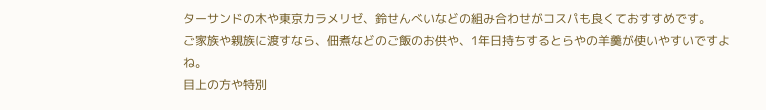ターサンドの木や東京カラメリゼ、鈴せんべいなどの組み合わせがコスパも良くておすすめです。
ご家族や親族に渡すなら、佃煮などのご飯のお供や、1年日持ちするとらやの羊羹が使いやすいですよね。
目上の方や特別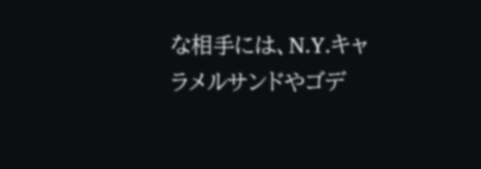な相手には、N.Y.キャラメルサンドやゴデ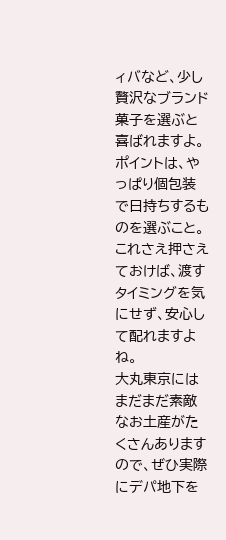ィバなど、少し贅沢なブランド菓子を選ぶと喜ばれますよ。
ポイントは、やっぱり個包装で日持ちするものを選ぶこと。
これさえ押さえておけば、渡すタイミングを気にせず、安心して配れますよね。
大丸東京にはまだまだ素敵なお土産がたくさんありますので、ぜひ実際にデパ地下を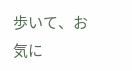歩いて、お気に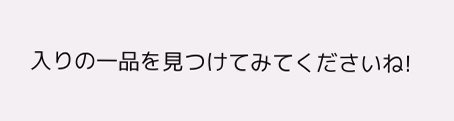入りの一品を見つけてみてくださいね!